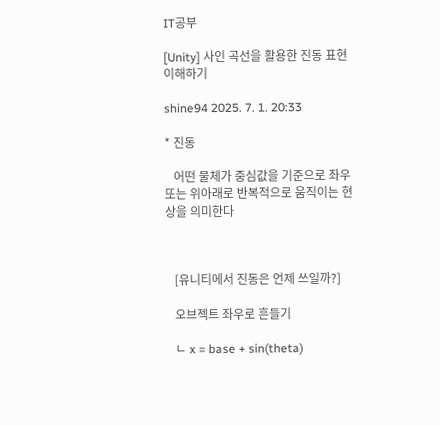IT공부

[Unity] 사인 곡선을 활용한 진동 표현 이해하기

shine94 2025. 7. 1. 20:33

* 진동

   어떤 물체가 중심값을 기준으로 좌우 또는 위아래로 반복적으로 움직이는 현상을 의미한다



   [유니티에서 진동은 언제 쓰일까?]

   오브젝트 좌우로 흔들기

   ㄴ x = base + sin(theta)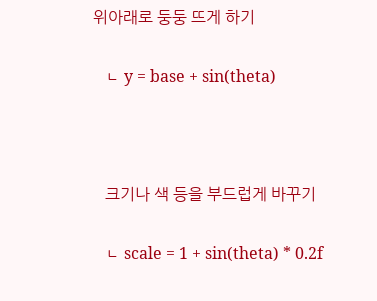위아래로 둥둥 뜨게 하기

   ㄴ y = base + sin(theta)



   크기나 색 등을 부드럽게 바꾸기

   ㄴ scale = 1 + sin(theta) * 0.2f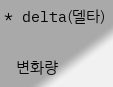* delta(델타)

   변화량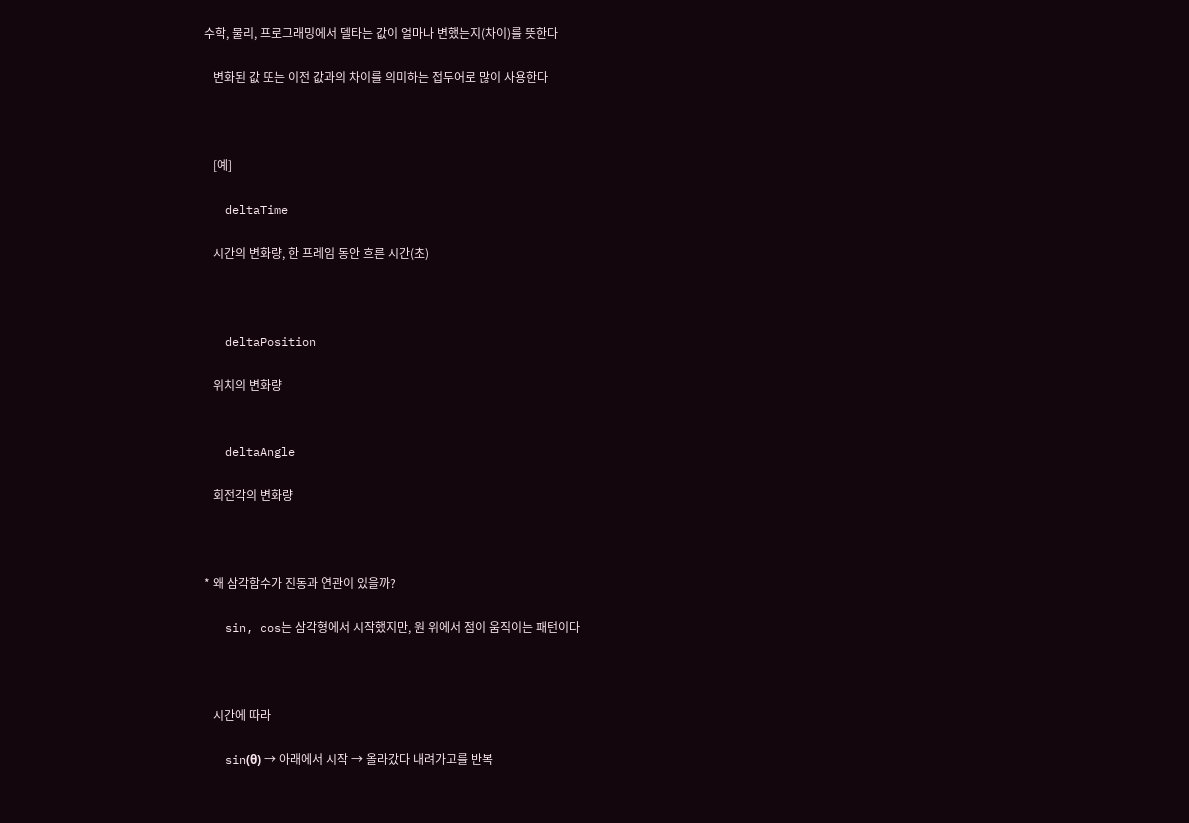수학, 물리, 프로그래밍에서 델타는 값이 얼마나 변했는지(차이)를 뜻한다

   변화된 값 또는 이전 값과의 차이를 의미하는 접두어로 많이 사용한다



   [예]

   deltaTime

   시간의 변화량, 한 프레임 동안 흐른 시간(초)



   deltaPosition

   위치의 변화량


   deltaAngle

   회전각의 변화량



* 왜 삼각함수가 진동과 연관이 있을까?

   sin, cos는 삼각형에서 시작했지만, 원 위에서 점이 움직이는 패턴이다



   시간에 따라

   sin(θ) → 아래에서 시작 → 올라갔다 내려가고를 반복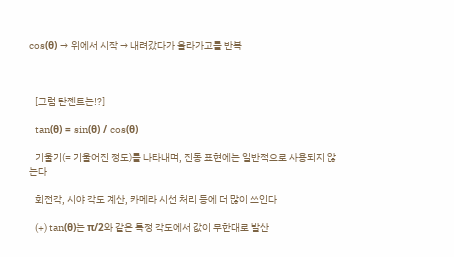cos(θ) → 위에서 시작 → 내려갔다가 올라가고를 반복



   [그럼 탄젠트는!?]

   tan(θ) = sin(θ) / cos(θ)

   기울기(= 기울어진 정도)를 나타내며, 진동 표현에는 일반적으로 사용되지 않는다

   회전각, 시야 각도 계산, 카메라 시선 처리 등에 더 많이 쓰인다

   (+) tan(θ)는 π/2와 같은 특정 각도에서 값이 무한대로 발산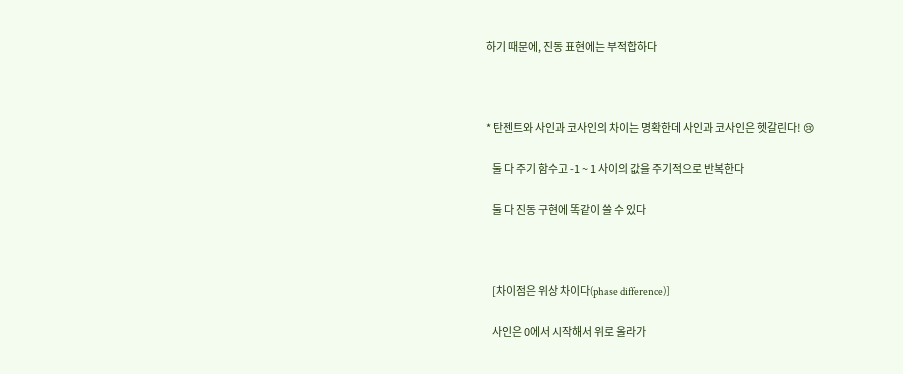하기 때문에, 진동 표현에는 부적합하다



* 탄젠트와 사인과 코사인의 차이는 명확한데 사인과 코사인은 헷갈린다! 😢

   둘 다 주기 함수고 -1 ~ 1 사이의 값을 주기적으로 반복한다

   둘 다 진동 구현에 똑같이 쓸 수 있다



   [차이점은 위상 차이다(phase difference)]

   사인은 0에서 시작해서 위로 올라가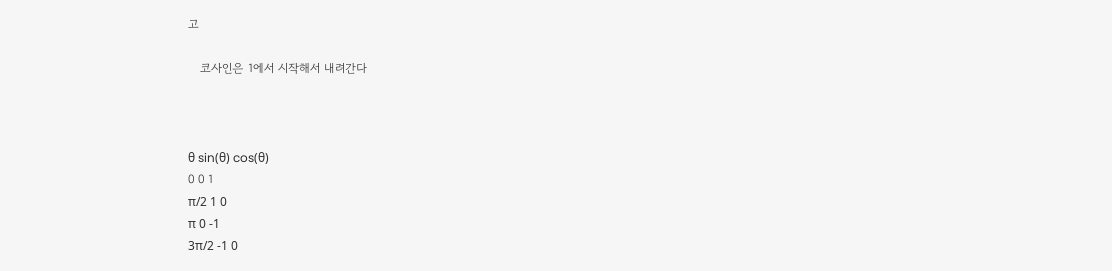고

   코사인은 1에서 시작해서 내려간다



θ sin(θ) cos(θ)
0 0 1
π/2 1 0
π 0 -1
3π/2 -1 0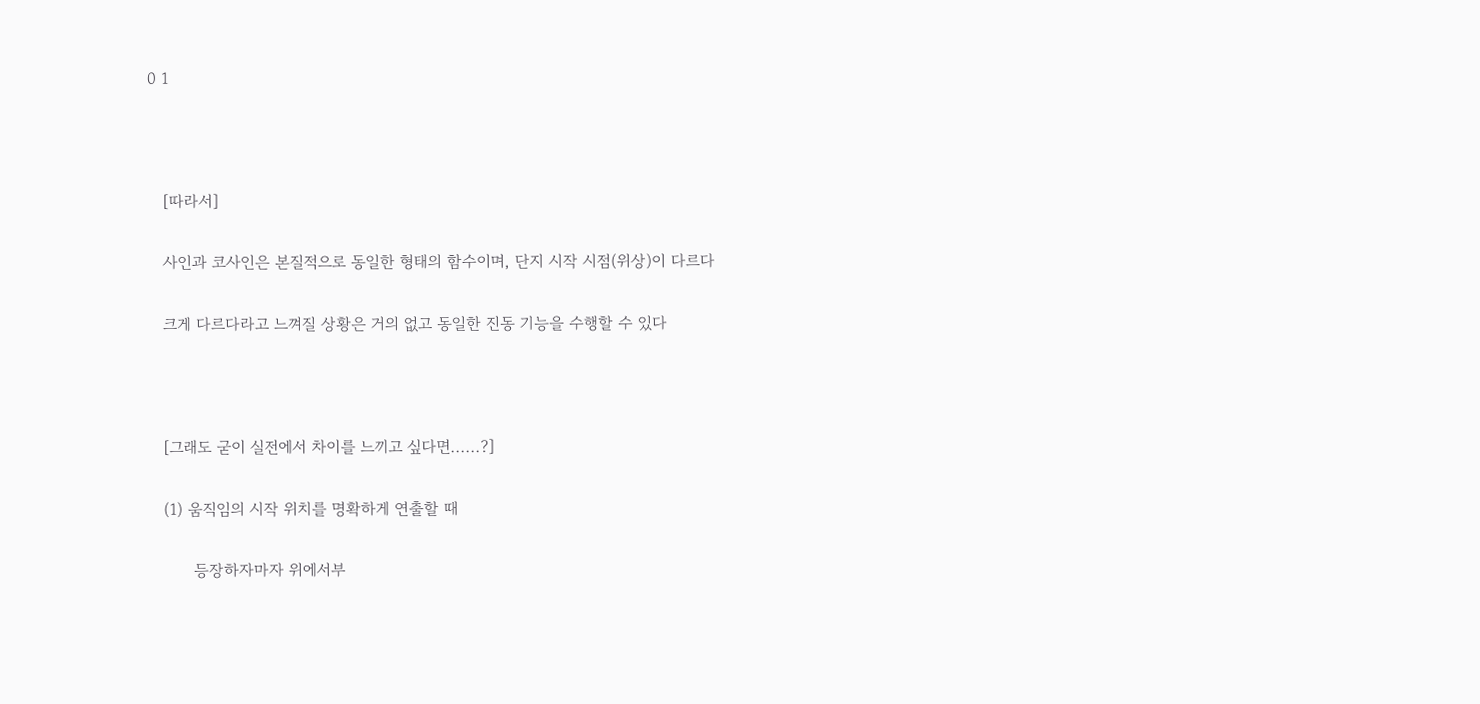0 1



   [따라서]

   사인과 코사인은 본질적으로 동일한 형태의 함수이며, 단지 시작 시점(위상)이 다르다

   크게 다르다라고 느껴질 상황은 거의 없고 동일한 진동 기능을 수행할 수 있다



   [그래도 굳이 실전에서 차이를 느끼고 싶다면......?]

   (1) 움직임의 시작 위치를 명확하게 연출할 때

         등장하자마자 위에서부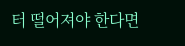터 떨어져야 한다면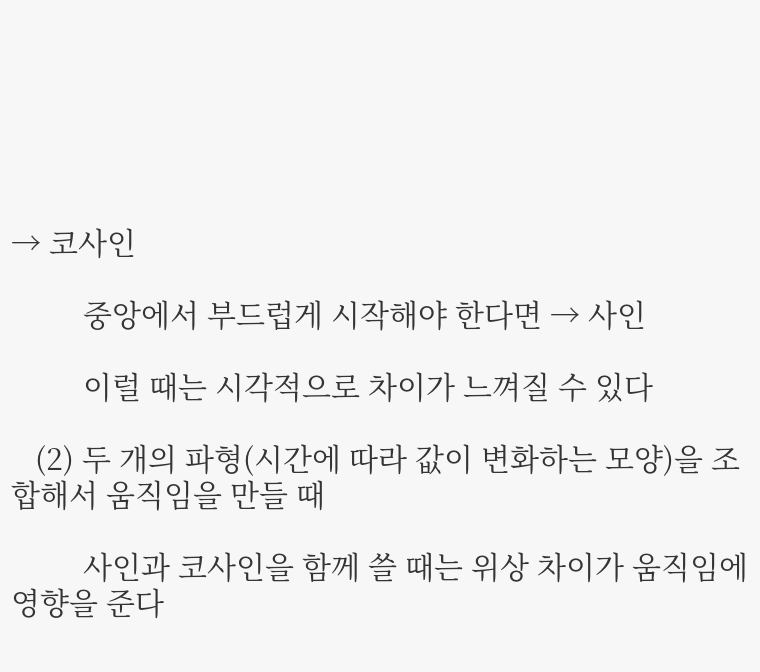→ 코사인

         중앙에서 부드럽게 시작해야 한다면 → 사인

         이럴 때는 시각적으로 차이가 느껴질 수 있다

   (2) 두 개의 파형(시간에 따라 값이 변화하는 모양)을 조합해서 움직임을 만들 때

         사인과 코사인을 함께 쓸 때는 위상 차이가 움직임에 영향을 준다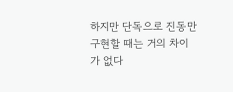하지만 단독으로 진동만 구현할 때는 거의 차이가 없다